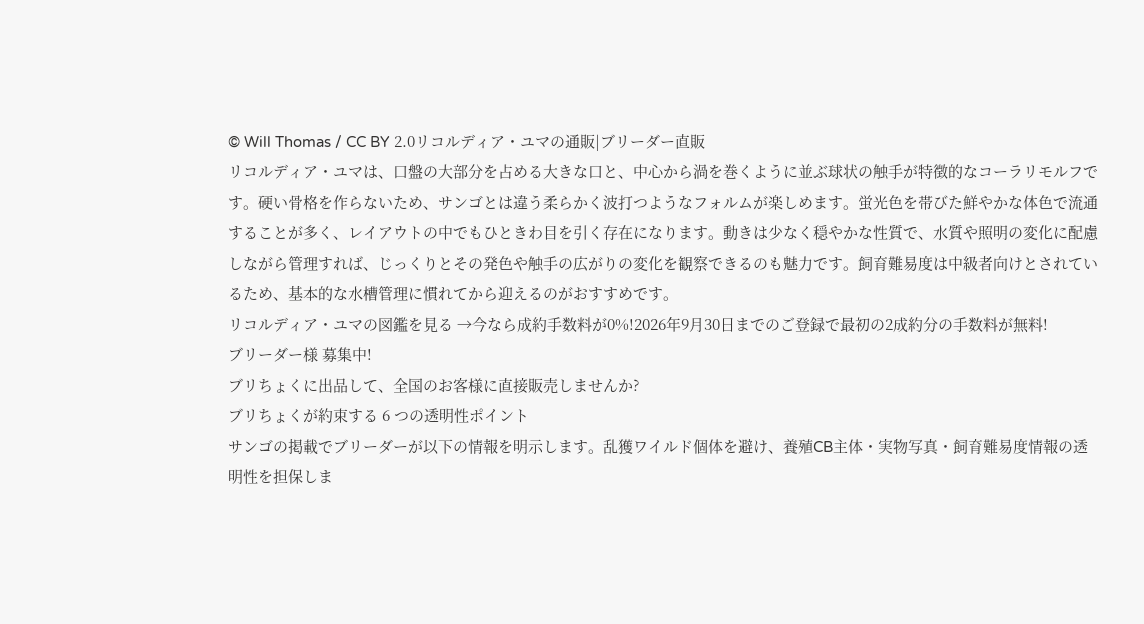© Will Thomas / CC BY 2.0リコルディア・ユマの通販|ブリーダー直販
リコルディア・ユマは、口盤の大部分を占める大きな口と、中心から渦を巻くように並ぶ球状の触手が特徴的なコーラリモルフです。硬い骨格を作らないため、サンゴとは違う柔らかく波打つようなフォルムが楽しめます。蛍光色を帯びた鮮やかな体色で流通することが多く、レイアウトの中でもひときわ目を引く存在になります。動きは少なく穏やかな性質で、水質や照明の変化に配慮しながら管理すれば、じっくりとその発色や触手の広がりの変化を観察できるのも魅力です。飼育難易度は中級者向けとされているため、基本的な水槽管理に慣れてから迎えるのがおすすめです。
リコルディア・ユマの図鑑を見る →今なら成約手数料が0%!2026年9月30日までのご登録で最初の2成約分の手数料が無料!
ブリーダー様 募集中!
ブリちょくに出品して、全国のお客様に直接販売しませんか?
ブリちょくが約束する 6 つの透明性ポイント
サンゴの掲載でブリーダーが以下の情報を明示します。乱獲ワイルド個体を避け、養殖CB主体・実物写真・飼育難易度情報の透明性を担保しま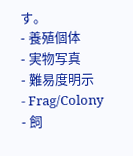す。
- 養殖個体
- 実物写真
- 難易度明示
- Frag/Colony
- 飼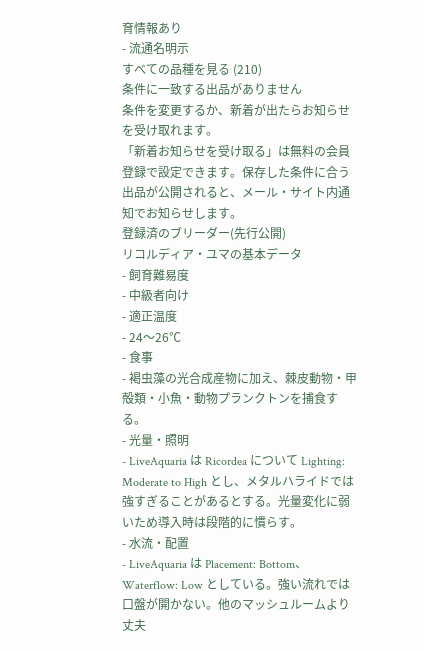育情報あり
- 流通名明示
すべての品種を見る (210)
条件に一致する出品がありません
条件を変更するか、新着が出たらお知らせを受け取れます。
「新着お知らせを受け取る」は無料の会員登録で設定できます。保存した条件に合う出品が公開されると、メール・サイト内通知でお知らせします。
登録済のブリーダー(先行公開)
リコルディア・ユマの基本データ
- 飼育難易度
- 中級者向け
- 適正温度
- 24〜26℃
- 食事
- 褐虫藻の光合成産物に加え、棘皮動物・甲殻類・小魚・動物プランクトンを捕食する。
- 光量・照明
- LiveAquaria は Ricordea について Lighting: Moderate to High とし、メタルハライドでは強すぎることがあるとする。光量変化に弱いため導入時は段階的に慣らす。
- 水流・配置
- LiveAquaria は Placement: Bottom、Waterflow: Low としている。強い流れでは口盤が開かない。他のマッシュルームより丈夫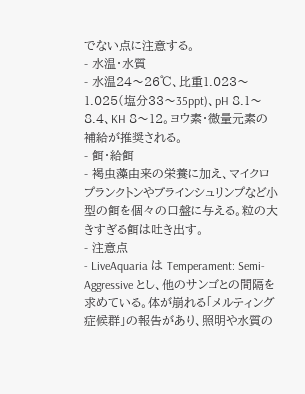でない点に注意する。
- 水温・水質
- 水温24〜26℃、比重1.023〜1.025(塩分33〜35ppt)、pH 8.1〜8.4、KH 8〜12。ヨウ素・微量元素の補給が推奨される。
- 餌・給餌
- 褐虫藻由来の栄養に加え、マイクロプランクトンやブラインシュリンプなど小型の餌を個々の口盤に与える。粒の大きすぎる餌は吐き出す。
- 注意点
- LiveAquaria は Temperament: Semi-Aggressive とし、他のサンゴとの間隔を求めている。体が崩れる「メルティング症候群」の報告があり、照明や水質の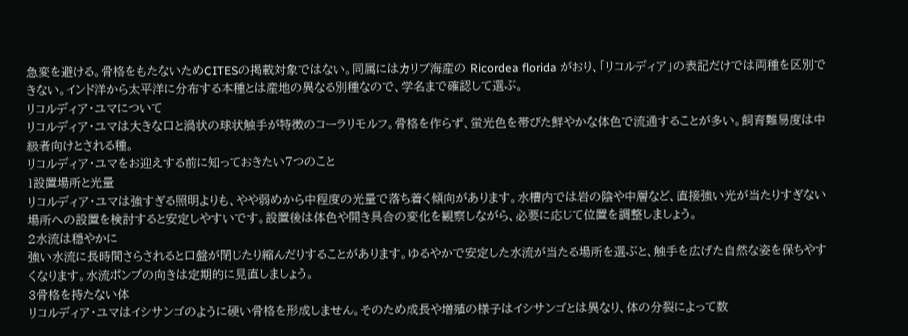急変を避ける。骨格をもたないためCITESの掲載対象ではない。同属にはカリブ海産の Ricordea florida がおり、「リコルディア」の表記だけでは両種を区別できない。インド洋から太平洋に分布する本種とは産地の異なる別種なので、学名まで確認して選ぶ。
リコルディア・ユマについて
リコルディア・ユマは大きな口と渦状の球状触手が特徴のコーラリモルフ。骨格を作らず、蛍光色を帯びた鮮やかな体色で流通することが多い。飼育難易度は中級者向けとされる種。
リコルディア・ユマをお迎えする前に知っておきたい7つのこと
1設置場所と光量
リコルディア・ユマは強すぎる照明よりも、やや弱めから中程度の光量で落ち着く傾向があります。水槽内では岩の陰や中層など、直接強い光が当たりすぎない場所への設置を検討すると安定しやすいです。設置後は体色や開き具合の変化を観察しながら、必要に応じて位置を調整しましょう。
2水流は穏やかに
強い水流に長時間さらされると口盤が閉じたり縮んだりすることがあります。ゆるやかで安定した水流が当たる場所を選ぶと、触手を広げた自然な姿を保ちやすくなります。水流ポンプの向きは定期的に見直しましょう。
3骨格を持たない体
リコルディア・ユマはイシサンゴのように硬い骨格を形成しません。そのため成長や増殖の様子はイシサンゴとは異なり、体の分裂によって数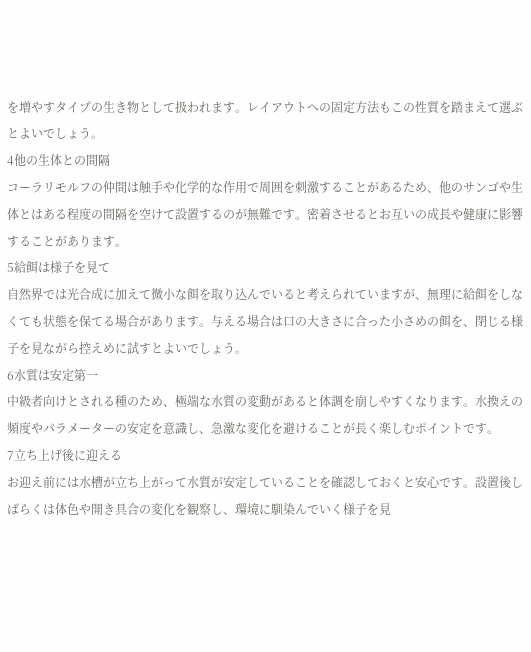を増やすタイプの生き物として扱われます。レイアウトへの固定方法もこの性質を踏まえて選ぶとよいでしょう。
4他の生体との間隔
コーラリモルフの仲間は触手や化学的な作用で周囲を刺激することがあるため、他のサンゴや生体とはある程度の間隔を空けて設置するのが無難です。密着させるとお互いの成長や健康に影響することがあります。
5給餌は様子を見て
自然界では光合成に加えて微小な餌を取り込んでいると考えられていますが、無理に給餌をしなくても状態を保てる場合があります。与える場合は口の大きさに合った小さめの餌を、閉じる様子を見ながら控えめに試すとよいでしょう。
6水質は安定第一
中級者向けとされる種のため、極端な水質の変動があると体調を崩しやすくなります。水換えの頻度やパラメーターの安定を意識し、急激な変化を避けることが長く楽しむポイントです。
7立ち上げ後に迎える
お迎え前には水槽が立ち上がって水質が安定していることを確認しておくと安心です。設置後しばらくは体色や開き具合の変化を観察し、環境に馴染んでいく様子を見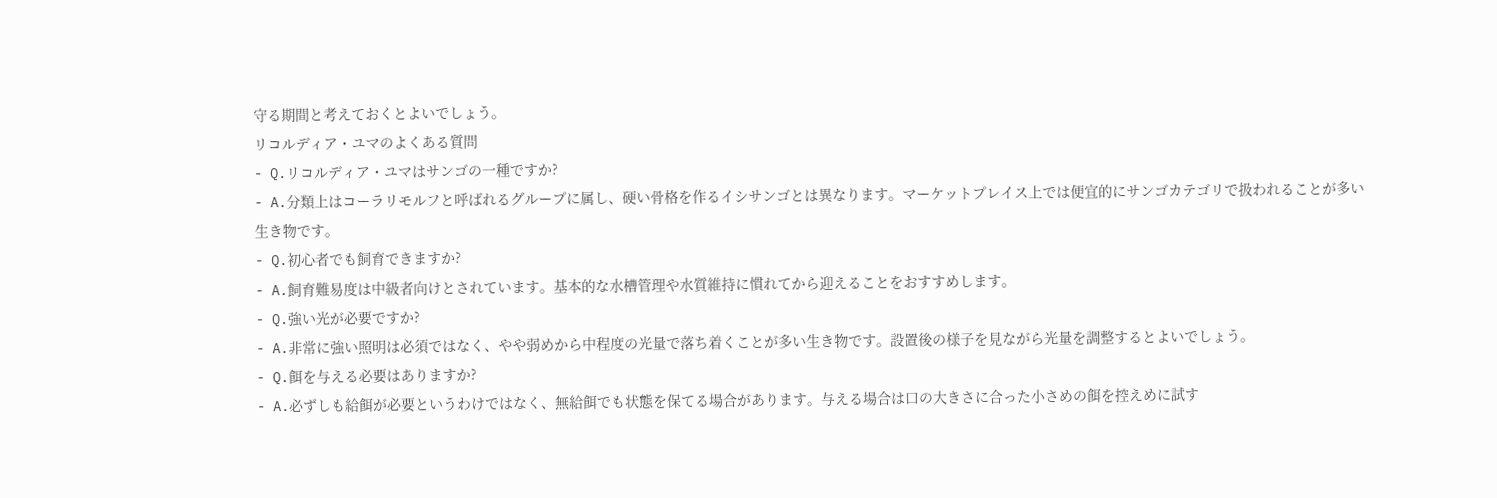守る期間と考えておくとよいでしょう。
リコルディア・ユマのよくある質問
- Q.リコルディア・ユマはサンゴの一種ですか?
- A.分類上はコーラリモルフと呼ばれるグループに属し、硬い骨格を作るイシサンゴとは異なります。マーケットプレイス上では便宜的にサンゴカテゴリで扱われることが多い生き物です。
- Q.初心者でも飼育できますか?
- A.飼育難易度は中級者向けとされています。基本的な水槽管理や水質維持に慣れてから迎えることをおすすめします。
- Q.強い光が必要ですか?
- A.非常に強い照明は必須ではなく、やや弱めから中程度の光量で落ち着くことが多い生き物です。設置後の様子を見ながら光量を調整するとよいでしょう。
- Q.餌を与える必要はありますか?
- A.必ずしも給餌が必要というわけではなく、無給餌でも状態を保てる場合があります。与える場合は口の大きさに合った小さめの餌を控えめに試す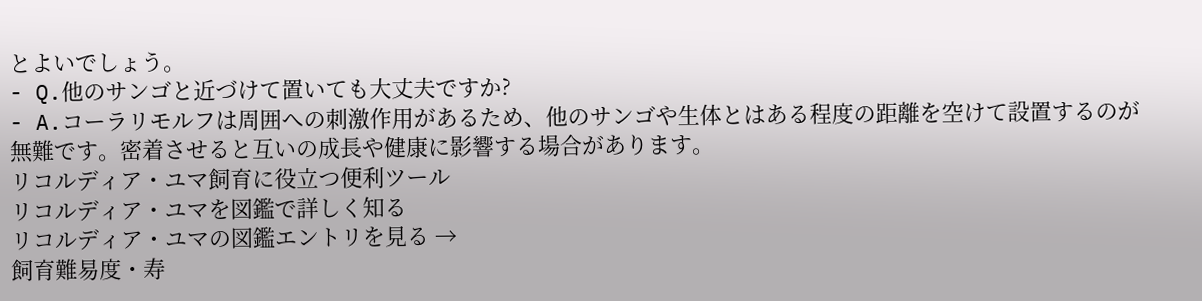とよいでしょう。
- Q.他のサンゴと近づけて置いても大丈夫ですか?
- A.コーラリモルフは周囲への刺激作用があるため、他のサンゴや生体とはある程度の距離を空けて設置するのが無難です。密着させると互いの成長や健康に影響する場合があります。
リコルディア・ユマ飼育に役立つ便利ツール
リコルディア・ユマを図鑑で詳しく知る
リコルディア・ユマの図鑑エントリを見る →
飼育難易度・寿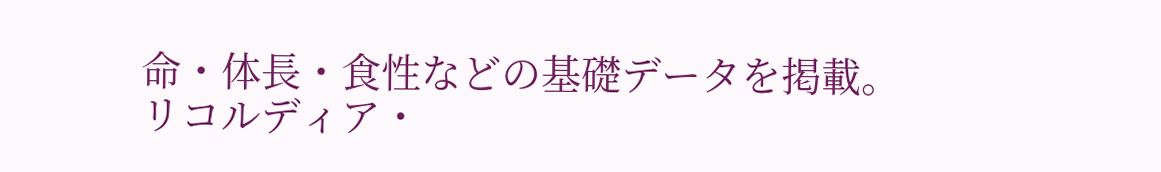命・体長・食性などの基礎データを掲載。
リコルディア・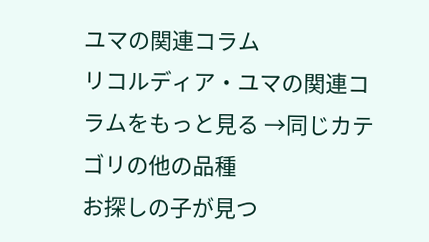ユマの関連コラム
リコルディア・ユマの関連コラムをもっと見る →同じカテゴリの他の品種
お探しの子が見つ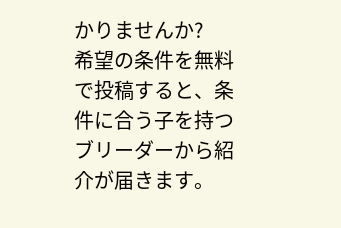かりませんか?
希望の条件を無料で投稿すると、条件に合う子を持つブリーダーから紹介が届きます。